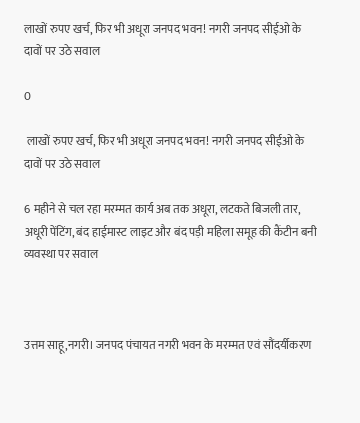लाखों रुपए खर्च, फिर भी अधूरा जनपद भवन! नगरी जनपद सीईओ के दावों पर उठे सवाल

0

 लाखों रुपए खर्च, फिर भी अधूरा जनपद भवन! नगरी जनपद सीईओ के दावों पर उठे सवाल

6 महीने से चल रहा मरम्मत कार्य अब तक अधूरा, लटकते बिजली तार, अधूरी पेंटिंग, बंद हाईमास्ट लाइट और बंद पड़ी महिला समूह की कैंटीन बनी व्यवस्था पर सवाल



उत्तम साहू,नगरी। जनपद पंचायत नगरी भवन के मरम्मत एवं सौंदर्यीकरण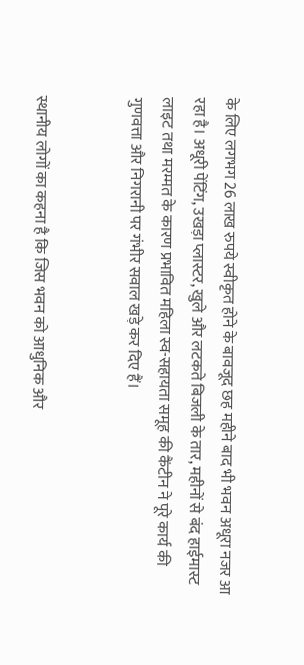के लिए लगभग 26 लाख रुपये स्वीकृत होने के बावजूद छह महीने बाद भी भवन अधूरा नजर आ रहा है। अधूरी पेंटिंग, उखड़ा प्लास्टर, खुले और लटकते बिजली के तार, महीनों से बंद हाईमास्ट लाइट तथा मरम्मत के कारण प्रभावित महिला स्व-सहायता समूह की कैंटीन ने पूरे कार्य की गुणवत्ता और निगरानी पर गंभीर सवाल खड़े कर दिए हैं।


स्थानीय लोगों का कहना है कि जिस भवन को आधुनिक और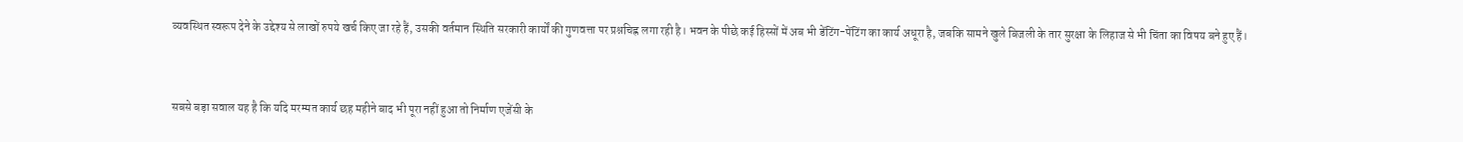व्यवस्थित स्वरूप देने के उद्देश्य से लाखों रुपये खर्च किए जा रहे हैं, उसकी वर्तमान स्थिति सरकारी कार्यों की गुणवत्ता पर प्रश्नचिह्न लगा रही है। भवन के पीछे कई हिस्सों में अब भी डेंटिंग-पेंटिंग का कार्य अधूरा है, जबकि सामने खुले बिजली के तार सुरक्षा के लिहाज से भी चिंता का विषय बने हुए हैं।


सबसे बड़ा सवाल यह है कि यदि मरम्मत कार्य छह महीने बाद भी पूरा नहीं हुआ तो निर्माण एजेंसी के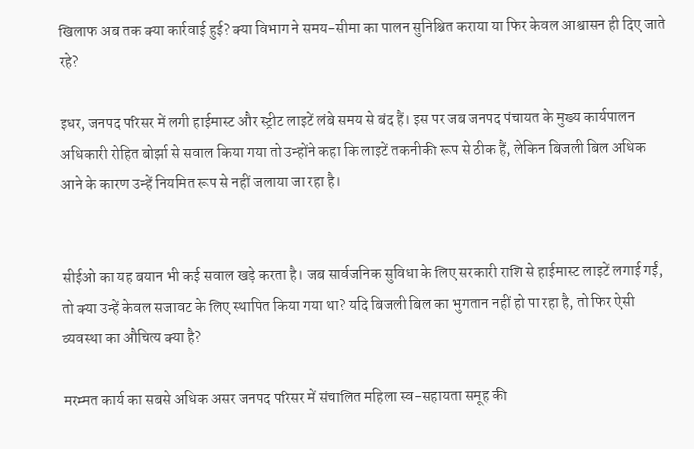खिलाफ अब तक क्या कार्रवाई हुई? क्या विभाग ने समय-सीमा का पालन सुनिश्चित कराया या फिर केवल आश्वासन ही दिए जाते रहे?

इधर, जनपद परिसर में लगी हाईमास्ट और स्ट्रीट लाइटें लंबे समय से बंद हैं। इस पर जब जनपद पंचायत के मुख्य कार्यपालन अधिकारी रोहित बोर्झा से सवाल किया गया तो उन्होंने कहा कि लाइटें तकनीकी रूप से ठीक हैं, लेकिन बिजली बिल अधिक आने के कारण उन्हें नियमित रूप से नहीं जलाया जा रहा है।


सीईओ का यह बयान भी कई सवाल खड़े करता है। जब सार्वजनिक सुविधा के लिए सरकारी राशि से हाईमास्ट लाइटें लगाई गईं, तो क्या उन्हें केवल सजावट के लिए स्थापित किया गया था? यदि बिजली बिल का भुगतान नहीं हो पा रहा है, तो फिर ऐसी व्यवस्था का औचित्य क्या है?

मरम्मत कार्य का सबसे अधिक असर जनपद परिसर में संचालित महिला स्व-सहायता समूह की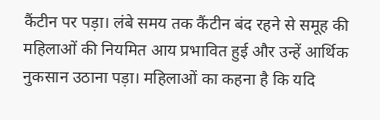कैंटीन पर पड़ा। लंबे समय तक कैंटीन बंद रहने से समूह की महिलाओं की नियमित आय प्रभावित हुई और उन्हें आर्थिक नुकसान उठाना पड़ा। महिलाओं का कहना है कि यदि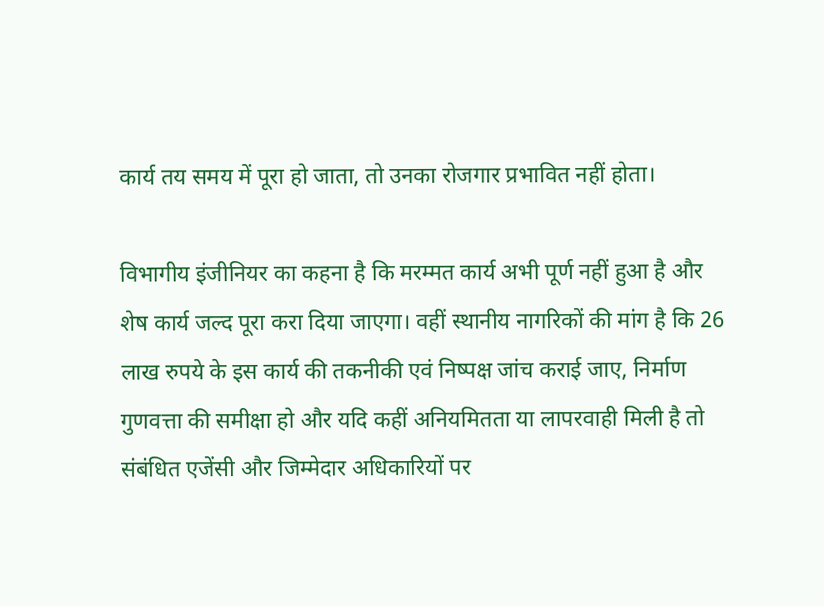कार्य तय समय में पूरा हो जाता, तो उनका रोजगार प्रभावित नहीं होता।

विभागीय इंजीनियर का कहना है कि मरम्मत कार्य अभी पूर्ण नहीं हुआ है और शेष कार्य जल्द पूरा करा दिया जाएगा। वहीं स्थानीय नागरिकों की मांग है कि 26 लाख रुपये के इस कार्य की तकनीकी एवं निष्पक्ष जांच कराई जाए, निर्माण गुणवत्ता की समीक्षा हो और यदि कहीं अनियमितता या लापरवाही मिली है तो संबंधित एजेंसी और जिम्मेदार अधिकारियों पर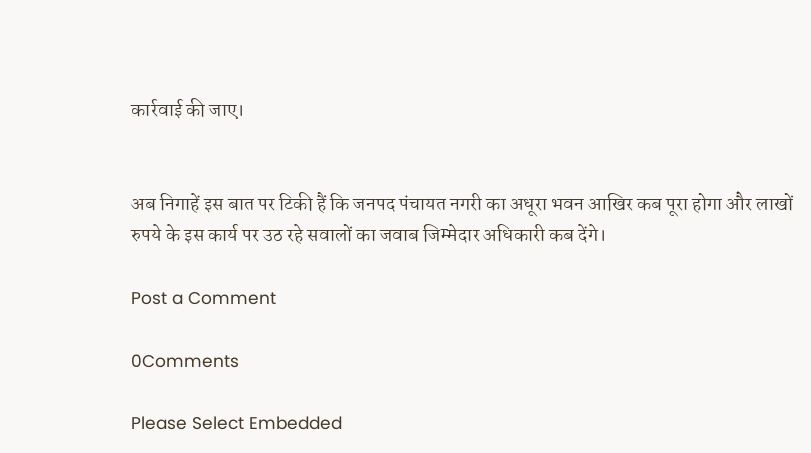कार्रवाई की जाए।


अब निगाहें इस बात पर टिकी हैं कि जनपद पंचायत नगरी का अधूरा भवन आखिर कब पूरा होगा और लाखों रुपये के इस कार्य पर उठ रहे सवालों का जवाब जिम्मेदार अधिकारी कब देंगे।

Post a Comment

0Comments

Please Select Embedded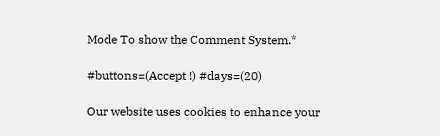Mode To show the Comment System.*

#buttons=(Accept !) #days=(20)

Our website uses cookies to enhance your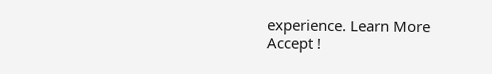experience. Learn More
Accept !